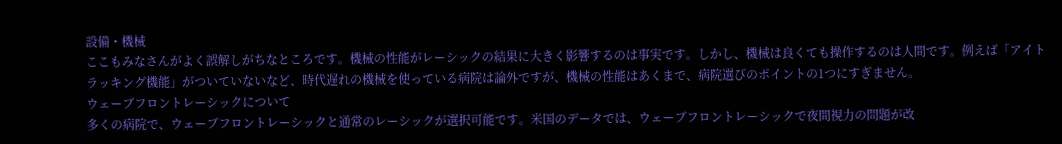設備・機械
ここもみなさんがよく誤解しがちなところです。機械の性能がレーシックの結果に大きく影響するのは事実です。しかし、機械は良くても操作するのは人間です。例えば「アイトラッキング機能」がついていないなど、時代遅れの機械を使っている病院は論外ですが、機械の性能はあくまで、病院選びのポイントの1つにすぎません。
ウェーブフロントレーシックについて
多くの病院で、ウェーブフロントレーシックと通常のレーシックが選択可能です。米国のデータでは、ウェーブフロントレーシックで夜間視力の問題が改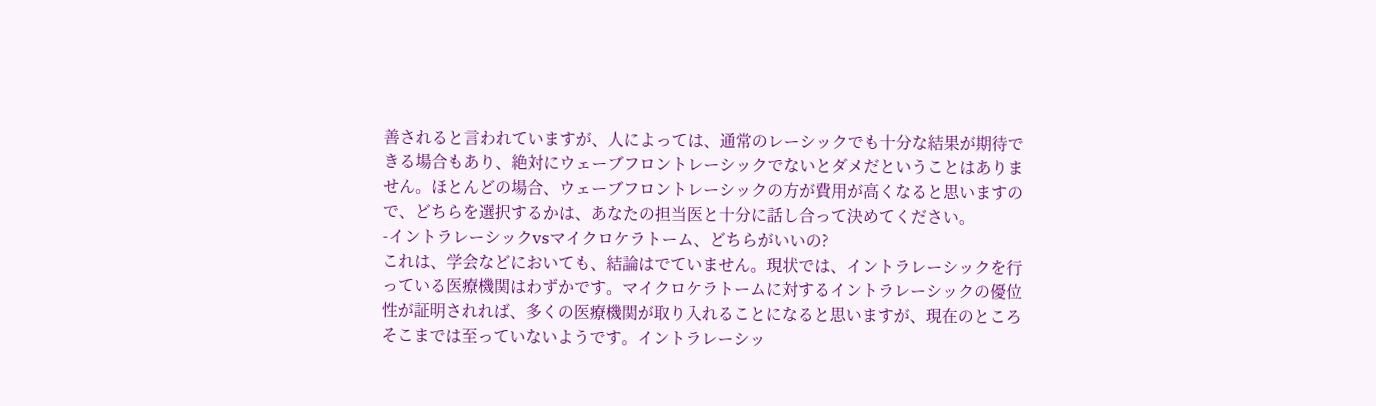善されると言われていますが、人によっては、通常のレーシックでも十分な結果が期待できる場合もあり、絶対にウェーブフロントレーシックでないとダメだということはありません。ほとんどの場合、ウェーブフロントレーシックの方が費用が高くなると思いますので、どちらを選択するかは、あなたの担当医と十分に話し合って決めてください。
-イントラレーシックvsマイクロケラトーム、どちらがいいの?
これは、学会などにおいても、結論はでていません。現状では、イントラレーシックを行っている医療機関はわずかです。マイクロケラトームに対するイントラレーシックの優位性が証明されれば、多くの医療機関が取り入れることになると思いますが、現在のところそこまでは至っていないようです。イントラレーシッ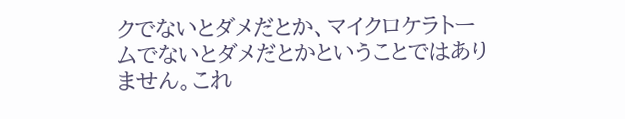クでないとダメだとか、マイクロケラトームでないとダメだとかということではありません。これ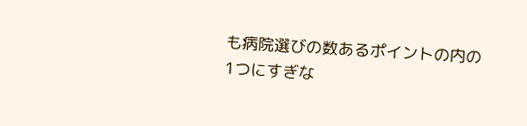も病院選びの数あるポイントの内の1つにすぎな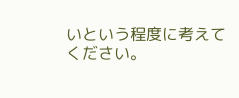いという程度に考えてください。